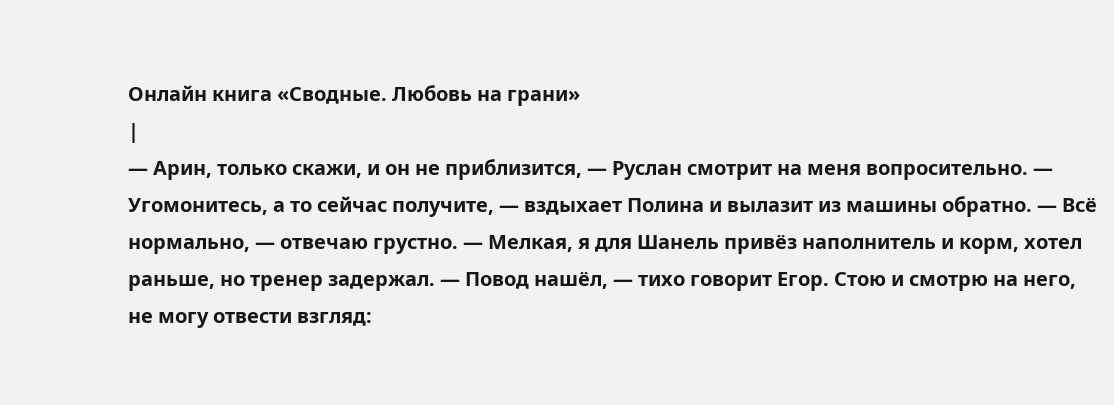Онлайн книга «Сводные. Любовь на грани»
|
— Арин, только скажи, и он не приблизится, — Руслан смотрит на меня вопросительно. — Угомонитесь, а то сейчас получите, — вздыхает Полина и вылазит из машины обратно. — Всё нормально, — отвечаю грустно. — Мелкая, я для Шанель привёз наполнитель и корм, хотел раньше, но тренер задержал. — Повод нашёл, — тихо говорит Егор. Стою и смотрю на него, не могу отвести взгляд: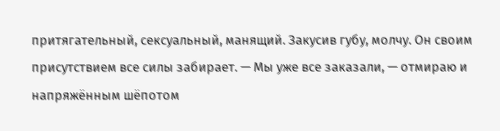притягательный, сексуальный, манящий. Закусив губу, молчу. Он своим присутствием все силы забирает. — Мы уже все заказали, — отмираю и напряжённым шёпотом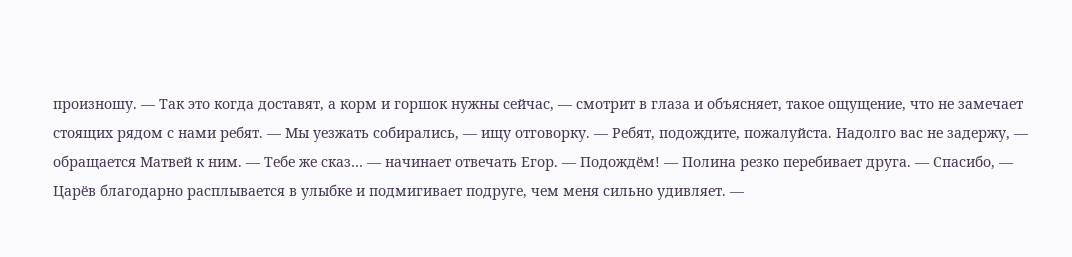произношу. — Так это когда доставят, а корм и горшок нужны сейчас, — смотрит в глаза и объясняет, такое ощущение, что не замечает стоящих рядом с нами ребят. — Мы уезжать собирались, — ищу отговорку. — Ребят, подождите, пожалуйста. Надолго вас не задержу, — обращается Матвей к ним. — Тебе же сказ… — начинает отвечать Егор. — Подождём! — Полина резко перебивает друга. — Спасибо, — Царёв благодарно расплывается в улыбке и подмигивает подруге, чем меня сильно удивляет. —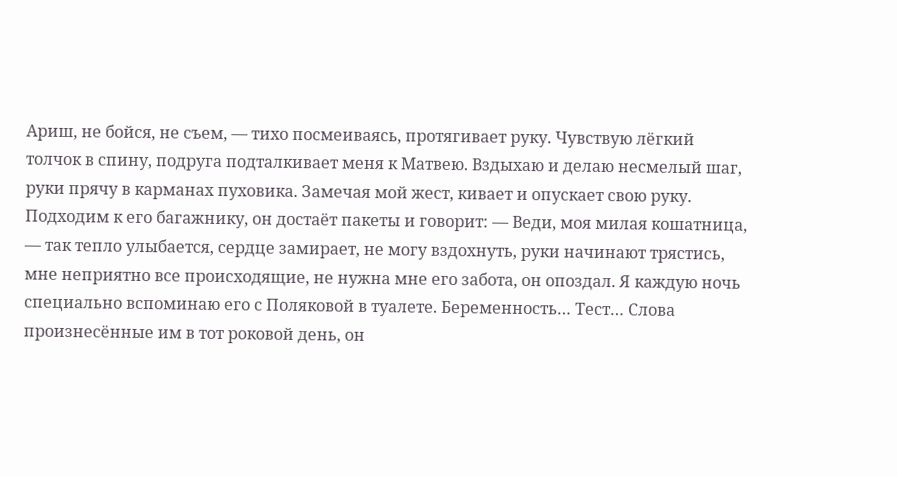Ариш, не бойся, не съем, — тихо посмеиваясь, протягивает руку. Чувствую лёгкий толчок в спину, подруга подталкивает меня к Матвею. Вздыхаю и делаю несмелый шаг, руки прячу в карманах пуховика. Замечая мой жест, кивает и опускает свою руку. Подходим к его багажнику, он достаёт пакеты и говорит: — Веди, моя милая кошатница, — так тепло улыбается, сердце замирает, не могу вздохнуть, руки начинают трястись, мне неприятно все происходящие, не нужна мне его забота, он опоздал. Я каждую ночь специально вспоминаю его с Поляковой в туалете. Беременность… Тест… Слова произнесённые им в тот роковой день, он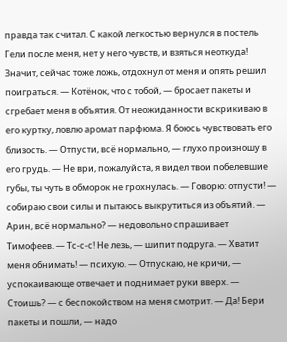правда так считал. С какой легкостью вернулся в постель Гели после меня, нет у него чувств, и взяться неоткуда! Значит, сейчас тоже ложь, отдохнул от меня и опять решил поиграться. — Котёнок, что с тобой, — бросает пакеты и сгребает меня в объятия. От неожиданности вскрикиваю в его куртку, ловлю аромат парфюма. Я боюсь чувствовать его близость. — Отпусти, всё нормально, — глухо произношу в его грудь. — Не ври, пожалуйста, я видел твои побелевшие губы, ты чуть в обморок не грохнулась. — Говорю: отпусти! — собираю свои силы и пытаюсь выкрутиться из объятий. — Арин, всё нормально? — недовольно спрашивает Тимофеев. — Тс-с-с! Не лезь, — шипит подруга. — Хватит меня обнимать! — психую. — Отпускаю, не кричи, — успокаивающе отвечает и поднимает руки вверх. — Стоишь? — с беспокойством на меня смотрит. — Да! Бери пакеты и пошли, — надо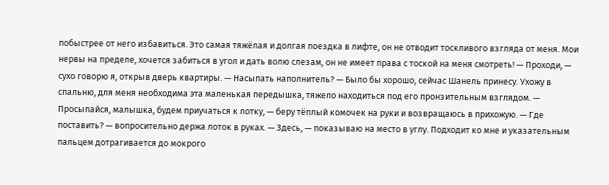побыстрее от него избавиться. Это самая тяжёлая и долгая поездка в лифте, он не отводит тоскливого взгляда от меня. Мои нервы на пределе, хочется забиться в угол и дать волю слезам, он не имеет права с тоской на меня смотреть! — Проходи, — сухо говорю я, открыв дверь квартиры. — Насыпать наполнитель? — Было бы хорошо, сейчас Шанель принесу. Ухожу в спальню, для меня необходима эта маленькая передышка, тяжело находиться под его пронзительным взглядом. — Просыпайся, малышка, будем приучаться к лотку, — беру тёплый комочек на руки и возвращаюсь в прихожую. — Где поставить? — вопросительно держа лоток в руках. — Здесь, — показываю на место в углу. Подходит ко мне и указательным пальцем дотрагивается до мокрого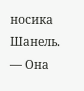носика Шанель. — Она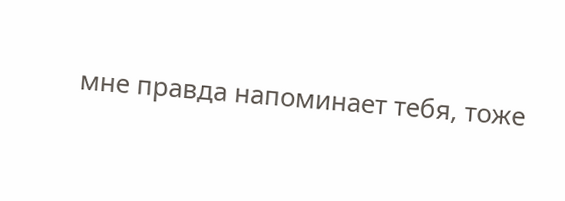мне правда напоминает тебя, тоже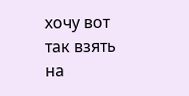хочу вот так взять на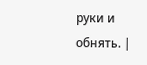руки и обнять. |